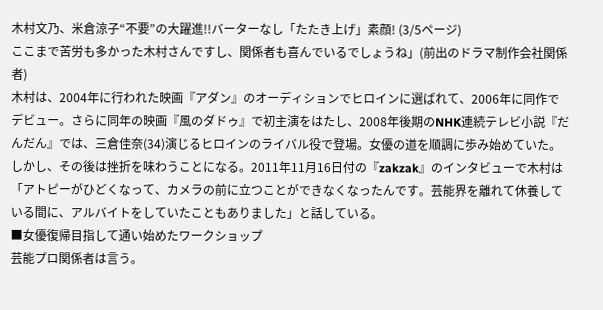木村文乃、米倉涼子“不要”の大躍進!!バーターなし「たたき上げ」素顔! (3/5ページ)
ここまで苦労も多かった木村さんですし、関係者も喜んでいるでしょうね」(前出のドラマ制作会社関係者)
木村は、2004年に行われた映画『アダン』のオーディションでヒロインに選ばれて、2006年に同作でデビュー。さらに同年の映画『風のダドゥ』で初主演をはたし、2008年後期のNHK連続テレビ小説『だんだん』では、三倉佳奈(34)演じるヒロインのライバル役で登場。女優の道を順調に歩み始めていた。
しかし、その後は挫折を味わうことになる。2011年11月16日付の『zakzak』のインタビューで木村は「アトピーがひどくなって、カメラの前に立つことができなくなったんです。芸能界を離れて休養している間に、アルバイトをしていたこともありました」と話している。
■女優復帰目指して通い始めたワークショップ
芸能プロ関係者は言う。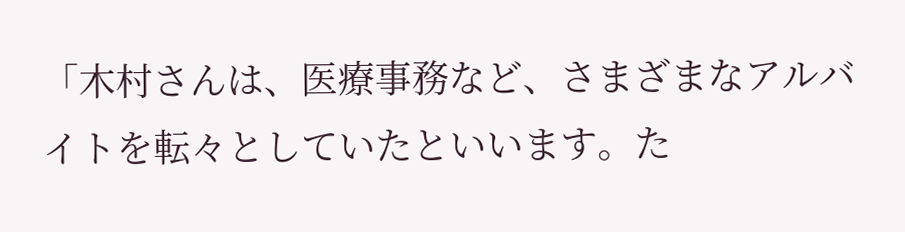「木村さんは、医療事務など、さまざまなアルバイトを転々としていたといいます。た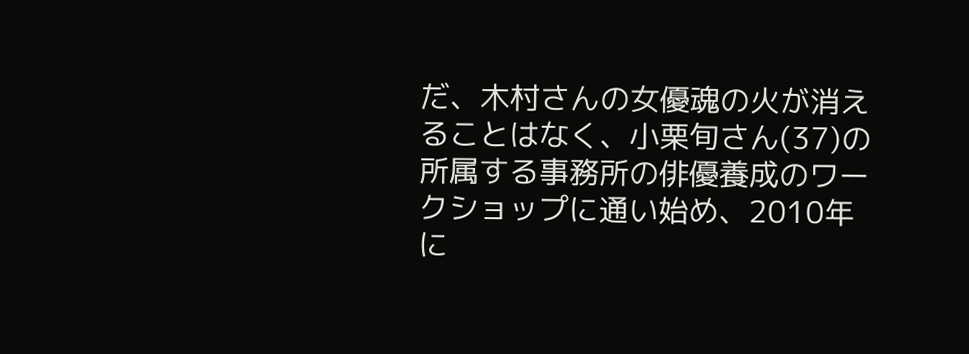だ、木村さんの女優魂の火が消えることはなく、小栗旬さん(37)の所属する事務所の俳優養成のワークショップに通い始め、2010年に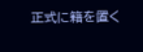正式に籍を置く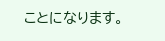ことになります。